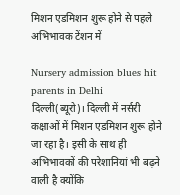मिशन एडमिशन शुरू होने से पहले अभिभावक टेंशन में

Nursery admission blues hit parents in Delhi
दिल्ली(ब्यूरो)। दिल्ली में नर्सरी कक्षाओं में मिशन एडमिशन शुरू होने जा रहा है। इसी के साथ ही अभिभावकों की परेशानियां भी बढ़ने वाली है क्योंकि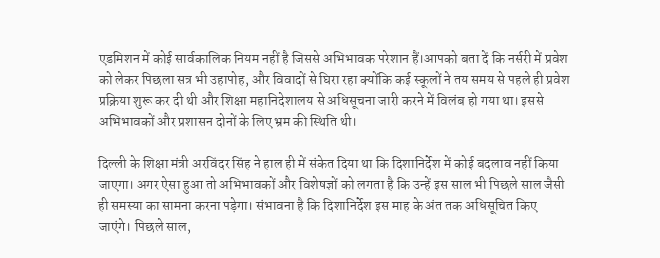एडमिशन में कोई सार्वकालिक नियम नहीं है जिससे अभिभावक परेशान हैं।आपको बता दें कि नर्सरी में प्रवेश को लेकर पिछला सत्र भी उहापोह, और विवादों से घिरा रहा क्योंकि कई स्कूलों ने तय समय से पहले ही प्रवेश प्रक्रिया शुरू कर दी थी और शिक्षा महानिदेशालय से अधिसूचना जारी करने में विलंब हो गया था। इससे अभिभावकों और प्रशासन दोनों के लिए भ्रम की स्थिति थी।

दिल्ली के शिक्षा मंत्री अरविंदर सिंह ने हाल ही में संकेत दिया था कि दिशानिर्देश में कोई बदलाव नहीं किया जाएगा। अगर ऐसा हुआ तो अभिभावकों और विशेषज्ञों को लगता है कि उन्हें इस साल भी पिछले साल जैसी ही समस्या का सामना करना पड़ेगा। संभावना है कि दिशानिर्देश इस माह के अंत तक अधिसूचित किए जाएंगे। पिछले साल,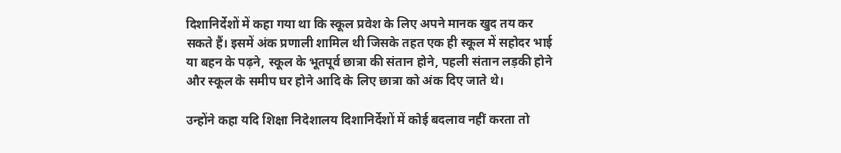दिशानिर्देशों में कहा गया था कि स्कूल प्रवेश के लिए अपने मानक खुद तय कर सकते हैं। इसमें अंक प्रणाली शामिल थी जिसके तहत एक ही स्कूल में सहोदर भाई या बहन के पढ़ने, स्कूल के भूतपूर्व छात्रा की संतान होने, पहली संतान लड़की होने और स्कूल के समीप घर होने आदि के लिए छात्रा को अंक दिए जाते थे।

उन्होंने कहा यदि शिक्षा निदेशालय दिशानिर्देशों में कोई बदलाव नहीं करता तो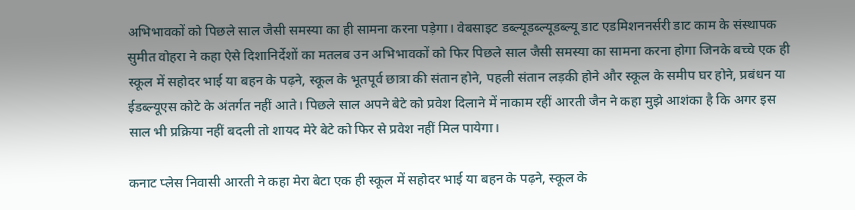अभिभावकों को पिछले साल जैसी समस्या का ही सामना करना पड़ेगा। वेबसाइट डब्ल्यूडब्ल्यूडब्ल्यू डाट एडमिशननर्सरी डाट काम के संस्थापक सुमीत वोहरा ने कहा ऐसे दिशानिर्देशों का मतलब उन अभिभावकों को फिर पिछले साल जैसी समस्या का सामना करना होगा जिनके बच्चे एक ही स्कूल में सहोदर भाई या बहन के पढ़ने, स्कूल के भूतपूर्व छात्रा की संतान होने, पहली संतान लड़की होने और स्कूल के समीप घर होने, प्रबंधन या ईडब्ल्यूएस कोटे के अंतर्गत नहीं आते। पिछले साल अपने बेटे को प्रवेश दिलाने में नाकाम रहीं आरती जैन ने कहा मुझे आशंका है कि अगर इस साल भी प्रक्रिया नहीं बदली तो शायद मेरे बेटे को फिर से प्रवेश नहीं मिल पायेगा।

कनाट प्लेस निवासी आरती ने कहा मेरा बेटा एक ही स्कूल में सहोदर भाई या बहन के पढ़ने, स्कूल के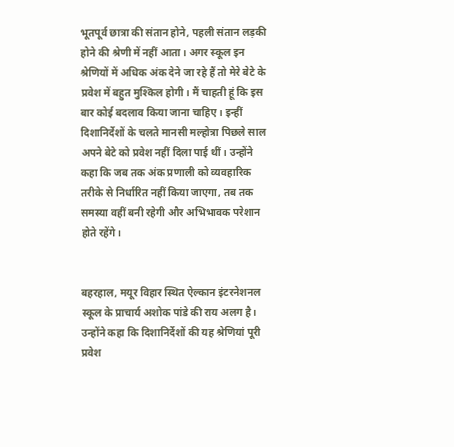भूतपूर्व छात्रा की संतान होने, पहली संतान लड़की होने की श्रेणी में नहीं आता। अगर स्कूल इन श्रेणियों में अधिक अंक देने जा रहे हैं तो मेरे बेटे के प्रवेश में बहुत मुश्किल होगी। मैं चाहती हूं कि इस बार कोई बदलाव किया जाना चाहिए। इन्हीं दिशानिर्देशों के चलते मानसी मल्होत्रा पिछले साल अपने बेटे को प्रवेश नहीं दिला पाई थीं। उन्होंने कहा कि जब तक अंक प्रणाली को व्यवहारिक तरीके से निर्धारित नहीं किया जाएगा, तब तक समस्या वहीं बनी रहेगी और अभिभावक परेशान होते रहेंगे।


बहरहाल, मयूर विहार स्थित ऐल्कान इंटरनेशनल स्कूल के प्राचार्य अशोक पांडे की राय अलग है। उन्होंने कहा कि दिशानिर्देशों की यह श्रेणियां पूरी प्रवेश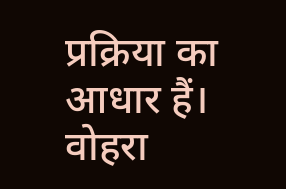प्रक्रिया का आधार हैं। वोहरा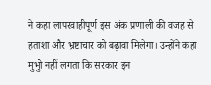ने कहा लापरवाहीपूर्ण इस अंक प्रणाली की वजह से हताशा और भ्रष्टाचार को बढ़ावा मिलेगा। उन्होंने कहा मुभुो नहीं लगता कि सरकार इन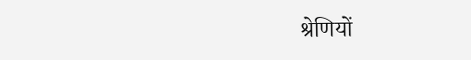श्रेणियों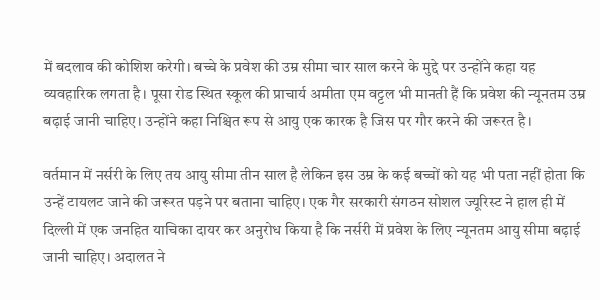में बदलाव की कोशिश करेगी। बच्चे के प्रवेश की उम्र सीमा चार साल करने के मुद्दे पर उन्होंने कहा यह व्यवहारिक लगता है। पूसा रोड स्थित स्कूल की प्राचार्य अमीता एम वट्टल भी मानती हैं कि प्रवेश की न्यूनतम उम्र बढ़ाई जानी चाहिए। उन्होंने कहा निश्चित रूप से आयु एक कारक है जिस पर गौर करने की जरूरत है।

वर्तमान में नर्सरी के लिए तय आयु सीमा तीन साल है लेकिन इस उम्र के कई बच्चों को यह भी पता नहीं होता कि उन्हें टायलट जाने की जरूरत पड़ने पर बताना चाहिए। एक गैर सरकारी संगठन सोशल ज्यूरिस्ट ने हाल ही में दिल्ली में एक जनहित याचिका दायर कर अनुरोध किया है कि नर्सरी में प्रवेश के लिए न्यूनतम आयु सीमा बढ़ाई जानी चाहिए। अदालत ने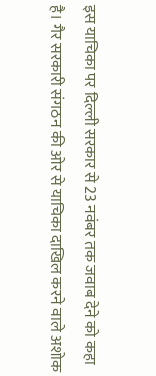इस याचिका पर दिल्ली सरकार से 23 नवंबर तक जवाब देने को कहा है। गैर सरकारी संगठन की ओर से याचिका दाखिल करने वाले अशोक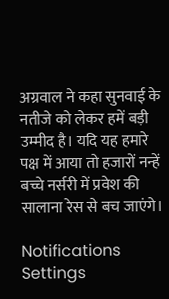अग्रवाल ने कहा सुनवाई के नतीजे को लेकर हमें बड़ी उम्मीद है। यदि यह हमारे पक्ष में आया तो हजारों नन्हें बच्चे नर्सरी में प्रवेश की सालाना रेस से बच जाएंगे।

Notifications
Settings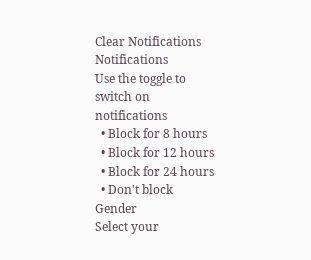Clear Notifications
Notifications
Use the toggle to switch on notifications
  • Block for 8 hours
  • Block for 12 hours
  • Block for 24 hours
  • Don't block
Gender
Select your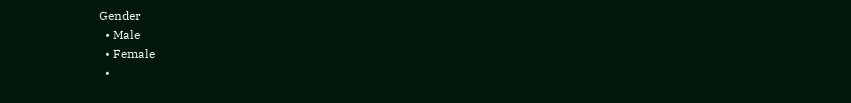Gender
  • Male
  • Female
  •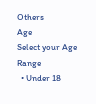Others
Age
Select your Age Range
  • Under 18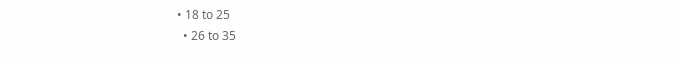• 18 to 25
  • 26 to 35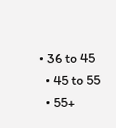• 36 to 45
  • 45 to 55
  • 55+